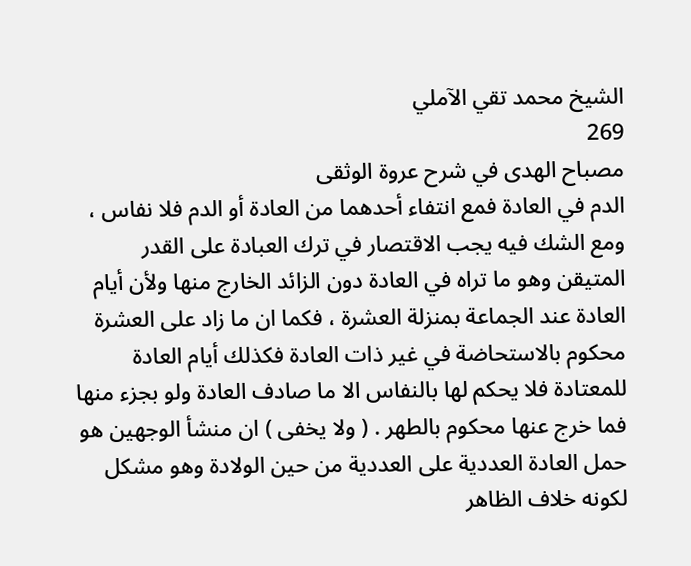الشيخ محمد تقي الآملي
269
مصباح الهدى في شرح عروة الوثقى
الدم في العادة فمع انتفاء أحدهما من العادة أو الدم فلا نفاس ، ومع الشك فيه يجب الاقتصار في ترك العبادة على القدر المتيقن وهو ما تراه في العادة دون الزائد الخارج منها ولأن أيام العادة عند الجماعة بمنزلة العشرة ، فكما ان ما زاد على العشرة محكوم بالاستحاضة في غير ذات العادة فكذلك أيام العادة للمعتادة فلا يحكم لها بالنفاس الا ما صادف العادة ولو بجزء منها فما خرج عنها محكوم بالطهر . ( ولا يخفى ) ان منشأ الوجهين هو حمل العادة العددية على العددية من حين الولادة وهو مشكل لكونه خلاف الظاهر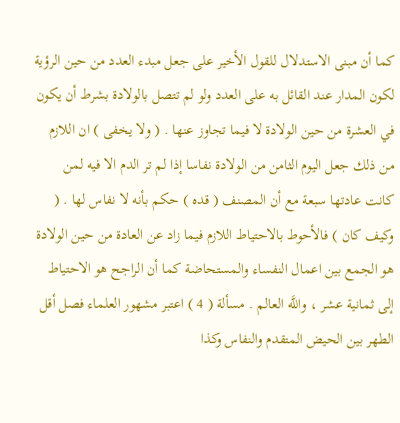كما أن مبنى الاستدلال للقول الأخير على جعل مبدء العدد من حين الرؤية لكون المدار عند القائل به على العدد ولو لم تتصل بالولادة بشرط أن يكون في العشرة من حين الولادة لا فيما تجاوز عنها . ( ولا يخفى ) ان اللازم من ذلك جعل اليوم الثامن من الولادة نفاسا إذا لم تر الدم الا فيه لمن كانت عادتها سبعة مع أن المصنف ( قده ) حكم بأنه لا نفاس لها . ( وكيف كان ) فالأحوط بالاحتياط اللازم فيما زاد عن العادة من حين الولادة هو الجمع بين اعمال النفساء والمستحاضة كما أن الراجح هو الاحتياط إلى ثمانية عشر ، واللَّه العالم . مسألة ( 4 ) اعتبر مشهور العلماء فصل أقل الطهر بين الحيض المتقدم والنفاس وكذا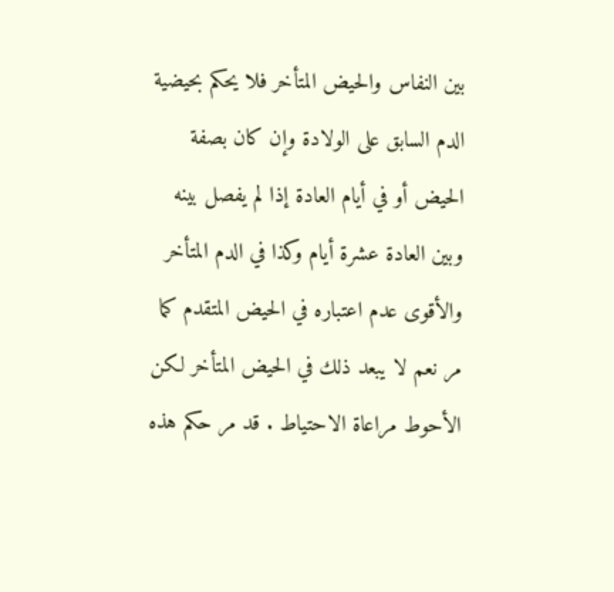بين النفاس والحيض المتأخر فلا يحكم بحيضية الدم السابق على الولادة وإن كان بصفة الحيض أو في أيام العادة إذا لم يفصل بينه وبين العادة عشرة أيام وكذا في الدم المتأخر والأقوى عدم اعتباره في الحيض المتقدم كما مر نعم لا يبعد ذلك في الحيض المتأخر لكن الأحوط مراعاة الاحتياط . قد مر حكم هذه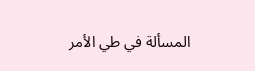المسألة في طي الأمر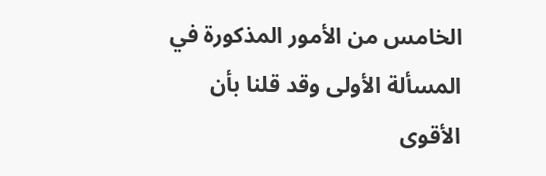الخامس من الأمور المذكورة في المسألة الأولى وقد قلنا بأن الأقوى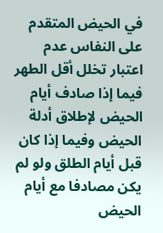في الحيض المتقدم على النفاس عدم اعتبار تخلل أقل الطهر فيما إذا صادف أيام الحيض لإطلاق أدلة الحيض وفيما إذا كان قبل أيام الطلق ولو لم يكن مصادفا مع أيام الحيض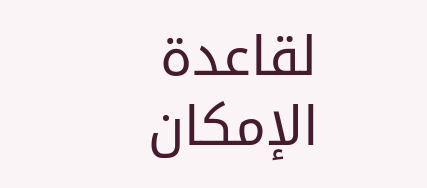لقاعدة الإمكان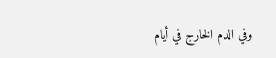وفي الدم الخارج في أيام